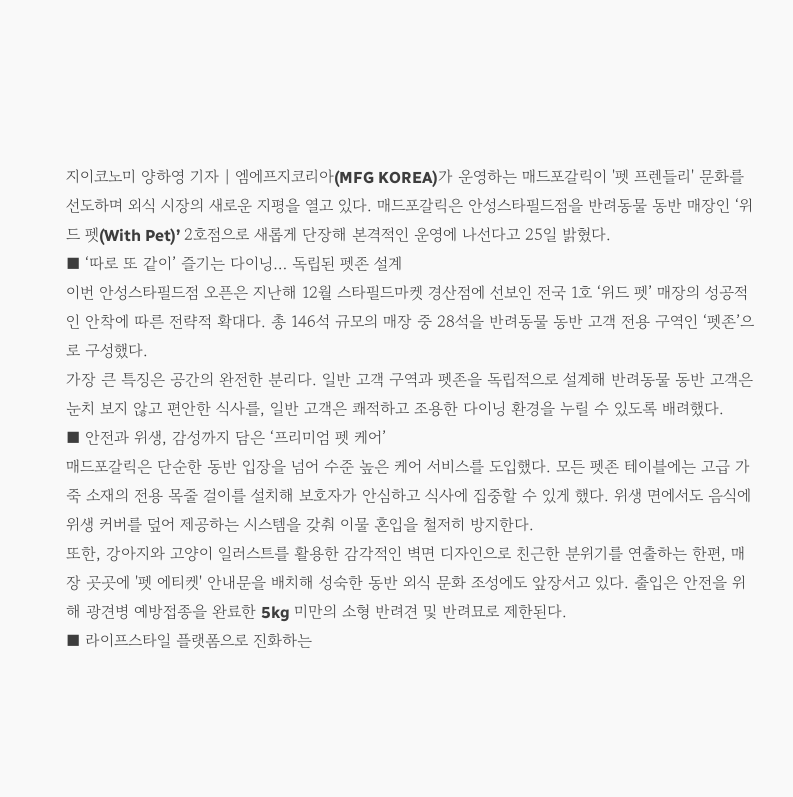지이코노미 양하영 기자 | 엠에프지코리아(MFG KOREA)가 운영하는 매드포갈릭이 '펫 프렌들리' 문화를 선도하며 외식 시장의 새로운 지평을 열고 있다. 매드포갈릭은 안성스타필드점을 반려동물 동반 매장인 ‘위드 펫(With Pet)’ 2호점으로 새롭게 단장해 본격적인 운영에 나선다고 25일 밝혔다.
■ ‘따로 또 같이’ 즐기는 다이닝… 독립된 펫존 설계
이번 안성스타필드점 오픈은 지난해 12월 스타필드마켓 경산점에 선보인 전국 1호 ‘위드 펫’ 매장의 성공적인 안착에 따른 전략적 확대다. 총 146석 규모의 매장 중 28석을 반려동물 동반 고객 전용 구역인 ‘펫존’으로 구성했다.
가장 큰 특징은 공간의 완전한 분리다. 일반 고객 구역과 펫존을 독립적으로 설계해 반려동물 동반 고객은 눈치 보지 않고 편안한 식사를, 일반 고객은 쾌적하고 조용한 다이닝 환경을 누릴 수 있도록 배려했다.
■ 안전과 위생, 감성까지 담은 ‘프리미엄 펫 케어’
매드포갈릭은 단순한 동반 입장을 넘어 수준 높은 케어 서비스를 도입했다. 모든 펫존 테이블에는 고급 가죽 소재의 전용 목줄 걸이를 설치해 보호자가 안심하고 식사에 집중할 수 있게 했다. 위생 면에서도 음식에 위생 커버를 덮어 제공하는 시스템을 갖춰 이물 혼입을 철저히 방지한다.
또한, 강아지와 고양이 일러스트를 활용한 감각적인 벽면 디자인으로 친근한 분위기를 연출하는 한편, 매장 곳곳에 '펫 에티켓' 안내문을 배치해 성숙한 동반 외식 문화 조성에도 앞장서고 있다. 출입은 안전을 위해 광견병 예방접종을 완료한 5kg 미만의 소형 반려견 및 반려묘로 제한된다.
■ 라이프스타일 플랫폼으로 진화하는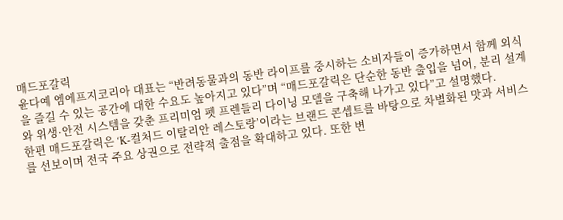매드포갈릭
윤다예 엠에프지코리아 대표는 “반려동물과의 동반 라이프를 중시하는 소비자들이 증가하면서 함께 외식을 즐길 수 있는 공간에 대한 수요도 높아지고 있다”며 “매드포갈릭은 단순한 동반 출입을 넘어, 분리 설계와 위생·안전 시스템을 갖춘 프리미엄 펫 프렌들리 다이닝 모델을 구축해 나가고 있다”고 설명했다.
한편 매드포갈릭은 ‘K-컬처드 이탈리안 레스토랑’이라는 브랜드 콘셉트를 바탕으로 차별화된 맛과 서비스를 선보이며 전국 주요 상권으로 전략적 출점을 확대하고 있다. 또한 변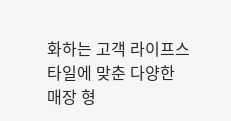화하는 고객 라이프스타일에 맞춘 다양한 매장 형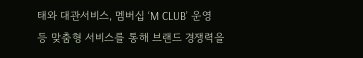태와 대관서비스, 멤버십 ‘M CLUB’ 운영 등 맞춤형 서비스를 통해 브랜드 경쟁력을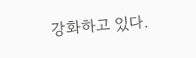강화하고 있다.